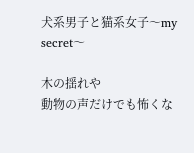犬系男子と猫系女子〜my secret〜

木の揺れや
動物の声だけでも怖くな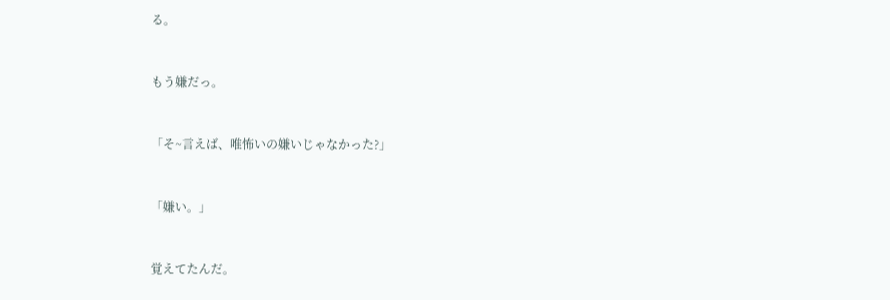る。


もう嫌だっ。


「そ~言えば、唯怖いの嫌いじゃなかった?」


「嫌い。」


覚えてたんだ。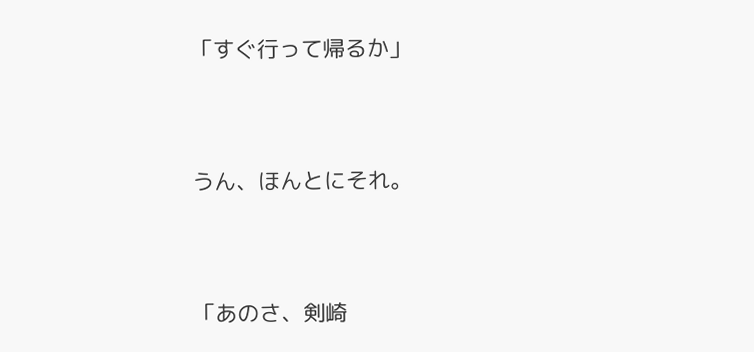「すぐ行って帰るか」


うん、ほんとにそれ。


「あのさ、剣崎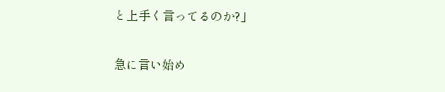と上手く言ってるのか?」

急に言い始め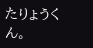たりょうくん。